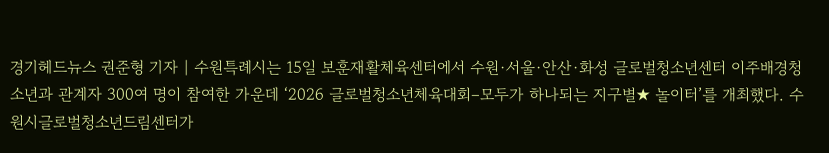경기헤드뉴스 권준형 기자 | 수원특례시는 15일 보훈재활체육센터에서 수원·서울·안산·화성 글로벌청소년센터 이주배경청소년과 관계자 300여 명이 참여한 가운데 ‘2026 글로벌청소년체육대회–모두가 하나되는 지구별★ 놀이터’를 개최했다. 수원시글로벌청소년드림센터가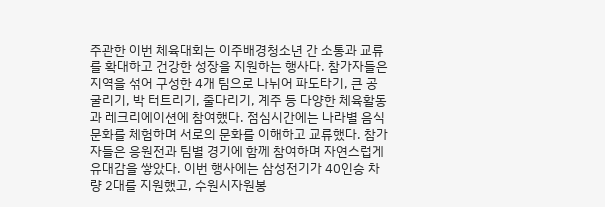주관한 이번 체육대회는 이주배경청소년 간 소통과 교류를 확대하고 건강한 성장을 지원하는 행사다. 참가자들은 지역을 섞어 구성한 4개 팀으로 나뉘어 파도타기, 큰 공 굴리기, 박 터트리기, 줄다리기, 계주 등 다양한 체육활동과 레크리에이션에 참여했다. 점심시간에는 나라별 음식문화를 체험하며 서로의 문화를 이해하고 교류했다. 참가자들은 응원전과 팀별 경기에 함께 참여하며 자연스럽게 유대감을 쌓았다. 이번 행사에는 삼성전기가 40인승 차량 2대를 지원했고, 수원시자원봉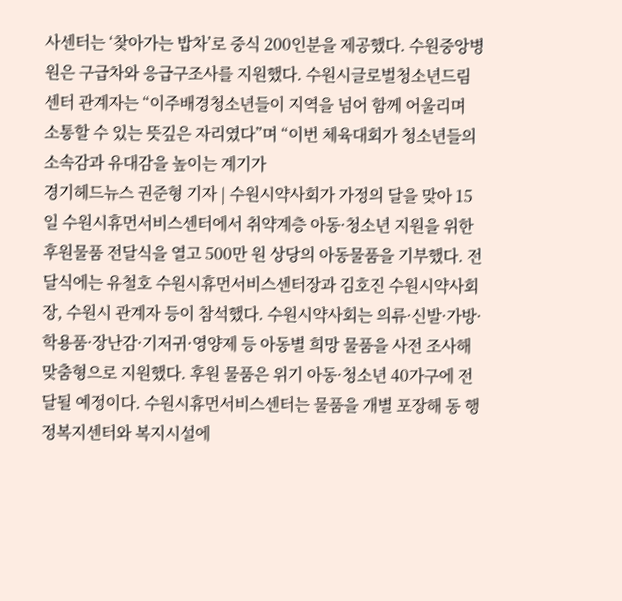사센터는 ‘찾아가는 밥차’로 중식 200인분을 제공했다. 수원중앙병원은 구급차와 응급구조사를 지원했다. 수원시글로벌청소년드림센터 관계자는 “이주배경청소년들이 지역을 넘어 함께 어울리며 소통할 수 있는 뜻깊은 자리였다”며 “이번 체육대회가 청소년들의 소속감과 유대감을 높이는 계기가
경기헤드뉴스 권준형 기자 | 수원시약사회가 가정의 달을 맞아 15일 수원시휴먼서비스센터에서 취약계층 아동·청소년 지원을 위한 후원물품 전달식을 열고 500만 원 상당의 아동물품을 기부했다. 전달식에는 유철호 수원시휴먼서비스센터장과 김호진 수원시약사회장, 수원시 관계자 등이 참석했다. 수원시약사회는 의류·신발·가방·학용품·장난감·기저귀·영양제 등 아동별 희망 물품을 사전 조사해 맞춤형으로 지원했다. 후원 물품은 위기 아동·청소년 40가구에 전달될 예정이다. 수원시휴먼서비스센터는 물품을 개별 포장해 동 행정복지센터와 복지시설에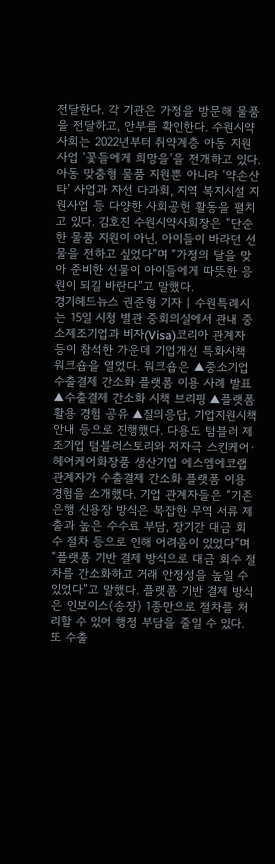전달한다. 각 기관은 가정을 방문해 물품을 전달하고, 안부를 확인한다. 수원시약사회는 2022년부터 취약계층 아동 지원사업 ‘꽃들에게 희망을’을 전개하고 있다. 아동 맞춤형 물품 지원뿐 아니라 ‘약손산타’ 사업과 자선 다과회, 지역 복지시설 지원사업 등 다양한 사회공헌 활동을 펼치고 있다. 김호진 수원시약사회장은 “단순한 물품 지원이 아닌, 아이들이 바라던 선물을 전하고 싶었다”며 “가정의 달을 맞아 준비한 선물이 아이들에게 따뜻한 응원이 되길 바란다”고 말했다.
경기헤드뉴스 권준형 기자 | 수원특례시는 15일 시청 별관 중회의실에서 관내 중소제조기업과 비자(Visa)코리아 관계자 등이 참석한 가운데 기업개선 특화시책 워크숍을 열었다. 워크숍은 ▲중소기업 수출결제 간소화 플랫폼 이용 사례 발표 ▲수출결제 간소화 시책 브리핑 ▲플랫폼 활용 경험 공유 ▲질의응답, 기업지원시책 안내 등으로 진행했다. 다용도 텀블러 제조기업 텀블러스토리와 저자극 스킨케어·헤어케어화장품 생산기업 에스엠에코랩 관계자가 수출결제 간소화 플랫폼 이용 경험을 소개했다. 기업 관계자들은 “기존 은행 신용장 방식은 복잡한 무역 서류 제출과 높은 수수료 부담, 장기간 대금 회수 절차 등으로 인해 어려움이 있었다”며 “플랫폼 기반 결제 방식으로 대금 회수 절차를 간소화하고 거래 안정성을 높일 수 있었다”고 말했다. 플랫폼 기반 결제 방식은 인보이스(송장) 1종만으로 절차를 처리할 수 있어 행정 부담을 줄일 수 있다. 또 수출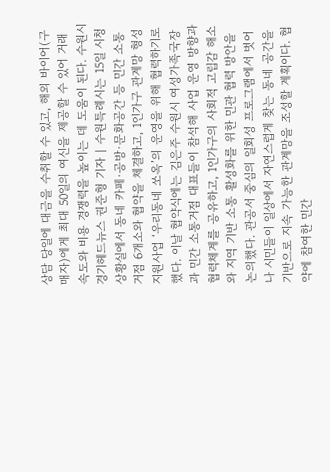상담 당일에 대금을 수취할 수 있고, 해외 바이어(구매자)에게 최대 50일의 여신을 제공할 수 있어 거래 속도와 비용 경쟁력을 높이는 데 도움이 된다. 수원시
경기헤드뉴스 권준형 기자 | 수원특례시는 15일 시청 상황실에서 동네 카페·공방·문화공간 등 민간 소통 거점 6개소와 협약을 체결하고, 1인가구 관계망 형성 지원사업 ‘우리동네 쏘옥’의 운영을 위해 협력하기로 했다. 이날 협약식에는 김은주 수원시 여성가족국장과 민간 소통거점 대표들이 참석해 사업 운영 방향과 협력체계를 공유하고, 1인가구의 사회적 고립감 해소와 지역 기반 소통 활성화를 위한 민관 협력 방안을 논의했다. 관공서 중심의 일회성 프로그램에서 벗어나 시민들이 일상에서 자연스럽게 찾는 동네 공간을 기반으로 지속 가능한 관계망을 조성할 계획이다. 협약에 참여한 민간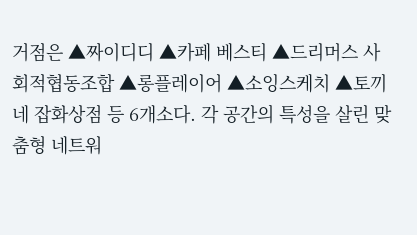거점은 ▲짜이디디 ▲카페 베스티 ▲드리머스 사회적협동조합 ▲롱플레이어 ▲소잉스케치 ▲토끼네 잡화상점 등 6개소다. 각 공간의 특성을 살린 맞춤형 네트워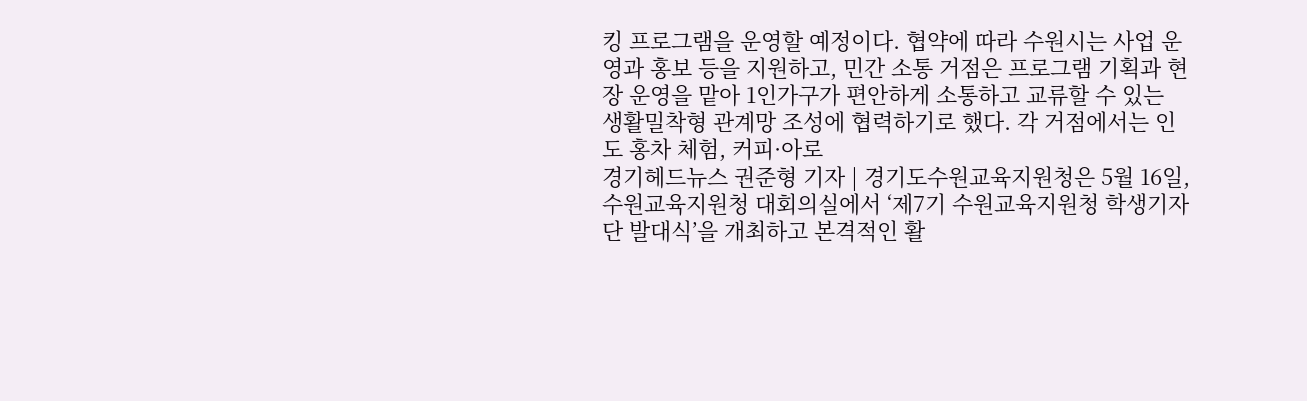킹 프로그램을 운영할 예정이다. 협약에 따라 수원시는 사업 운영과 홍보 등을 지원하고, 민간 소통 거점은 프로그램 기획과 현장 운영을 맡아 1인가구가 편안하게 소통하고 교류할 수 있는 생활밀착형 관계망 조성에 협력하기로 했다. 각 거점에서는 인도 홍차 체험, 커피·아로
경기헤드뉴스 권준형 기자 | 경기도수원교육지원청은 5월 16일, 수원교육지원청 대회의실에서 ‘제7기 수원교육지원청 학생기자단 발대식’을 개최하고 본격적인 활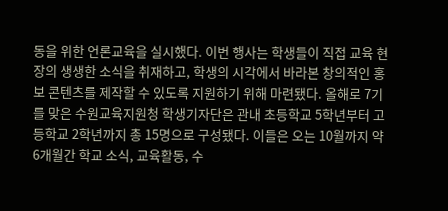동을 위한 언론교육을 실시했다. 이번 행사는 학생들이 직접 교육 현장의 생생한 소식을 취재하고, 학생의 시각에서 바라본 창의적인 홍보 콘텐츠를 제작할 수 있도록 지원하기 위해 마련됐다. 올해로 7기를 맞은 수원교육지원청 학생기자단은 관내 초등학교 5학년부터 고등학교 2학년까지 총 15명으로 구성됐다. 이들은 오는 10월까지 약 6개월간 학교 소식, 교육활동, 수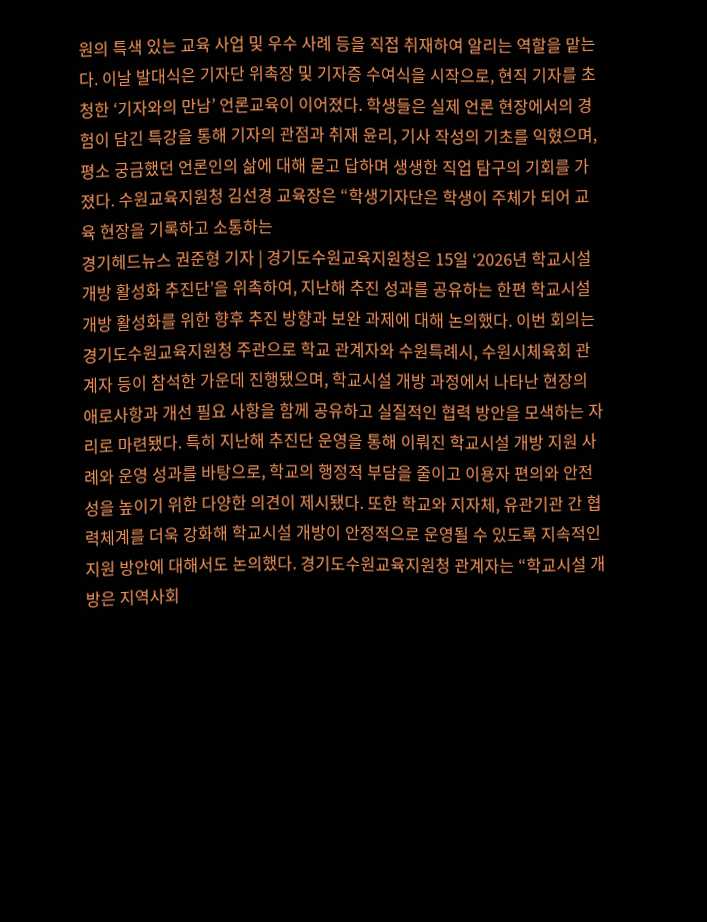원의 특색 있는 교육 사업 및 우수 사례 등을 직접 취재하여 알리는 역할을 맡는다. 이날 발대식은 기자단 위촉장 및 기자증 수여식을 시작으로, 현직 기자를 초청한 ‘기자와의 만남’ 언론교육이 이어졌다. 학생들은 실제 언론 현장에서의 경험이 담긴 특강을 통해 기자의 관점과 취재 윤리, 기사 작성의 기초를 익혔으며, 평소 궁금했던 언론인의 삶에 대해 묻고 답하며 생생한 직업 탐구의 기회를 가졌다. 수원교육지원청 김선경 교육장은 “학생기자단은 학생이 주체가 되어 교육 현장을 기록하고 소통하는
경기헤드뉴스 권준형 기자 | 경기도수원교육지원청은 15일 ‘2026년 학교시설 개방 활성화 추진단’을 위촉하여, 지난해 추진 성과를 공유하는 한편 학교시설 개방 활성화를 위한 향후 추진 방향과 보완 과제에 대해 논의했다. 이번 회의는 경기도수원교육지원청 주관으로 학교 관계자와 수원특례시, 수원시체육회 관계자 등이 참석한 가운데 진행됐으며, 학교시설 개방 과정에서 나타난 현장의 애로사항과 개선 필요 사항을 함께 공유하고 실질적인 협력 방안을 모색하는 자리로 마련됐다. 특히 지난해 추진단 운영을 통해 이뤄진 학교시설 개방 지원 사례와 운영 성과를 바탕으로, 학교의 행정적 부담을 줄이고 이용자 편의와 안전성을 높이기 위한 다양한 의견이 제시됐다. 또한 학교와 지자체, 유관기관 간 협력체계를 더욱 강화해 학교시설 개방이 안정적으로 운영될 수 있도록 지속적인 지원 방안에 대해서도 논의했다. 경기도수원교육지원청 관계자는 “학교시설 개방은 지역사회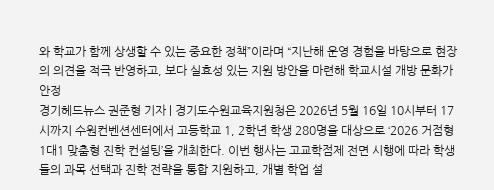와 학교가 함께 상생할 수 있는 중요한 정책”이라며 “지난해 운영 경험을 바탕으로 현장의 의견을 적극 반영하고, 보다 실효성 있는 지원 방안을 마련해 학교시설 개방 문화가 안정
경기헤드뉴스 권준형 기자 | 경기도수원교육지원청은 2026년 5월 16일 10시부터 17시까지 수원컨벤션센터에서 고등학교 1, 2학년 학생 280명을 대상으로 ‘2026 거점형 1대1 맞춤형 진학 컨설팅’을 개최한다. 이번 행사는 고교학점제 전면 시행에 따라 학생들의 과목 선택과 진학 전략을 통합 지원하고, 개별 학업 설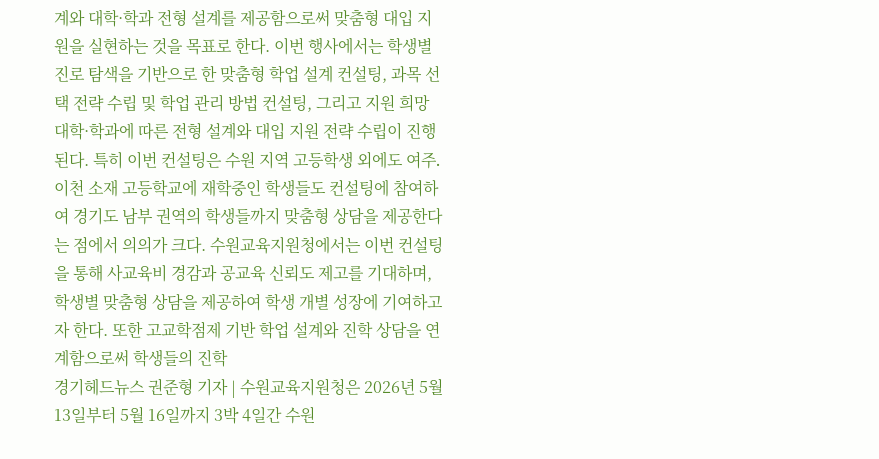계와 대학·학과 전형 설계를 제공함으로써 맞춤형 대입 지원을 실현하는 것을 목표로 한다. 이번 행사에서는 학생별 진로 탐색을 기반으로 한 맞춤형 학업 설계 컨설팅, 과목 선택 전략 수립 및 학업 관리 방법 컨설팅, 그리고 지원 희망 대학·학과에 따른 전형 설계와 대입 지원 전략 수립이 진행된다. 특히 이번 컨설팅은 수원 지역 고등학생 외에도 여주․이천 소재 고등학교에 재학중인 학생들도 컨설팅에 참여하여 경기도 남부 권역의 학생들까지 맞춤형 상담을 제공한다는 점에서 의의가 크다. 수원교육지원청에서는 이번 컨설팅을 통해 사교육비 경감과 공교육 신뢰도 제고를 기대하며, 학생별 맞춤형 상담을 제공하여 학생 개별 성장에 기여하고자 한다. 또한 고교학점제 기반 학업 설계와 진학 상담을 연계함으로써 학생들의 진학
경기헤드뉴스 권준형 기자 | 수원교육지원청은 2026년 5월 13일부터 5월 16일까지 3박 4일간 수원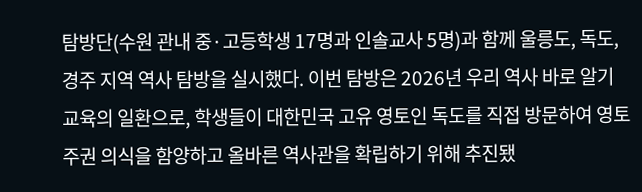탐방단(수원 관내 중·고등학생 17명과 인솔교사 5명)과 함께 울릉도, 독도, 경주 지역 역사 탐방을 실시했다. 이번 탐방은 2026년 우리 역사 바로 알기 교육의 일환으로, 학생들이 대한민국 고유 영토인 독도를 직접 방문하여 영토 주권 의식을 함양하고 올바른 역사관을 확립하기 위해 추진됐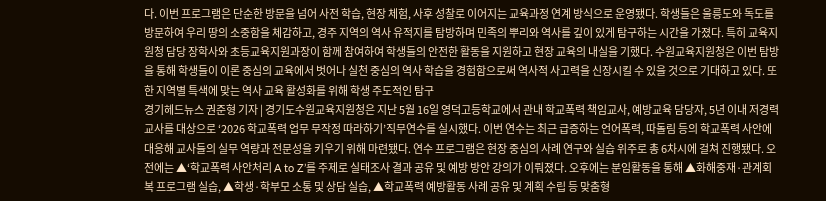다. 이번 프로그램은 단순한 방문을 넘어 사전 학습, 현장 체험, 사후 성찰로 이어지는 교육과정 연계 방식으로 운영됐다. 학생들은 울릉도와 독도를 방문하여 우리 땅의 소중함을 체감하고, 경주 지역의 역사 유적지를 탐방하며 민족의 뿌리와 역사를 깊이 있게 탐구하는 시간을 가졌다. 특히 교육지원청 담당 장학사와 초등교육지원과장이 함께 참여하여 학생들의 안전한 활동을 지원하고 현장 교육의 내실을 기했다. 수원교육지원청은 이번 탐방을 통해 학생들이 이론 중심의 교육에서 벗어나 실천 중심의 역사 학습을 경험함으로써 역사적 사고력을 신장시킬 수 있을 것으로 기대하고 있다. 또한 지역별 특색에 맞는 역사 교육 활성화를 위해 학생 주도적인 탐구
경기헤드뉴스 권준형 기자 | 경기도수원교육지원청은 지난 5월 16일 영덕고등학교에서 관내 학교폭력 책임교사, 예방교육 담당자, 5년 이내 저경력 교사를 대상으로 ‘2026 학교폭력 업무 무작정 따라하기’직무연수를 실시했다. 이번 연수는 최근 급증하는 언어폭력, 따돌림 등의 학교폭력 사안에 대응해 교사들의 실무 역량과 전문성을 키우기 위해 마련됐다. 연수 프로그램은 현장 중심의 사례 연구와 실습 위주로 총 6차시에 걸쳐 진행됐다. 오전에는 ▲‘학교폭력 사안처리 A to Z’를 주제로 실태조사 결과 공유 및 예방 방안 강의가 이뤄졌다. 오후에는 분임활동을 통해 ▲화해중재·관계회복 프로그램 실습, ▲학생·학부모 소통 및 상담 실습, ▲학교폭력 예방활동 사례 공유 및 계획 수립 등 맞춤형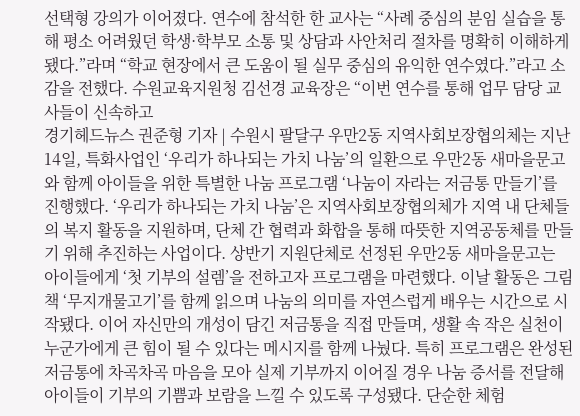선택형 강의가 이어졌다. 연수에 참석한 한 교사는 “사례 중심의 분임 실습을 통해 평소 어려웠던 학생·학부모 소통 및 상담과 사안처리 절차를 명확히 이해하게 됐다.”라며 “학교 현장에서 큰 도움이 될 실무 중심의 유익한 연수였다.”라고 소감을 전했다. 수원교육지원청 김선경 교육장은 “이번 연수를 통해 업무 담당 교사들이 신속하고
경기헤드뉴스 권준형 기자 | 수원시 팔달구 우만2동 지역사회보장협의체는 지난 14일, 특화사업인 ‘우리가 하나되는 가치 나눔’의 일환으로 우만2동 새마을문고와 함께 아이들을 위한 특별한 나눔 프로그램 ‘나눔이 자라는 저금통 만들기’를 진행했다. ‘우리가 하나되는 가치 나눔’은 지역사회보장협의체가 지역 내 단체들의 복지 활동을 지원하며, 단체 간 협력과 화합을 통해 따뜻한 지역공동체를 만들기 위해 추진하는 사업이다. 상반기 지원단체로 선정된 우만2동 새마을문고는 아이들에게 ‘첫 기부의 설렘’을 전하고자 프로그램을 마련했다. 이날 활동은 그림책 ‘무지개물고기’를 함께 읽으며 나눔의 의미를 자연스럽게 배우는 시간으로 시작됐다. 이어 자신만의 개성이 담긴 저금통을 직접 만들며, 생활 속 작은 실천이 누군가에게 큰 힘이 될 수 있다는 메시지를 함께 나눴다. 특히 프로그램은 완성된 저금통에 차곡차곡 마음을 모아 실제 기부까지 이어질 경우 나눔 증서를 전달해 아이들이 기부의 기쁨과 보람을 느낄 수 있도록 구성됐다. 단순한 체험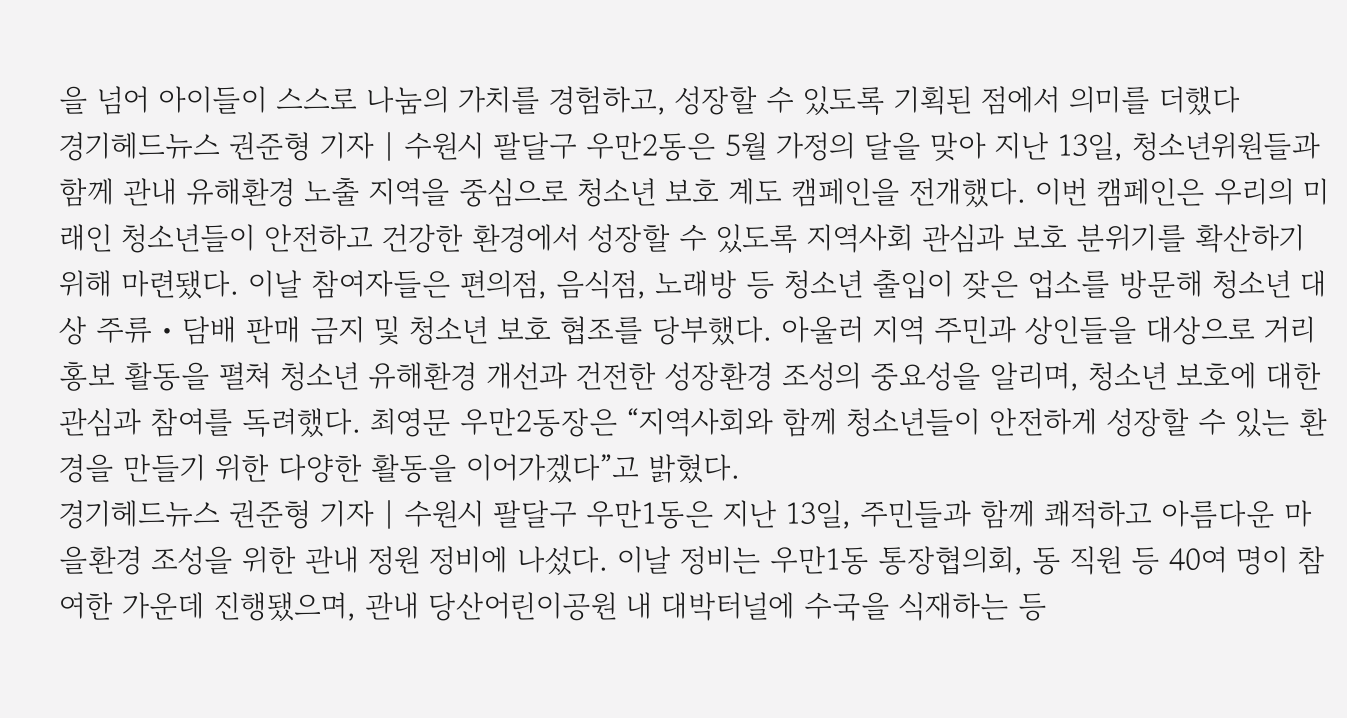을 넘어 아이들이 스스로 나눔의 가치를 경험하고, 성장할 수 있도록 기획된 점에서 의미를 더했다
경기헤드뉴스 권준형 기자 | 수원시 팔달구 우만2동은 5월 가정의 달을 맞아 지난 13일, 청소년위원들과 함께 관내 유해환경 노출 지역을 중심으로 청소년 보호 계도 캠페인을 전개했다. 이번 캠페인은 우리의 미래인 청소년들이 안전하고 건강한 환경에서 성장할 수 있도록 지역사회 관심과 보호 분위기를 확산하기 위해 마련됐다. 이날 참여자들은 편의점, 음식점, 노래방 등 청소년 출입이 잦은 업소를 방문해 청소년 대상 주류・담배 판매 금지 및 청소년 보호 협조를 당부했다. 아울러 지역 주민과 상인들을 대상으로 거리 홍보 활동을 펼쳐 청소년 유해환경 개선과 건전한 성장환경 조성의 중요성을 알리며, 청소년 보호에 대한 관심과 참여를 독려했다. 최영문 우만2동장은 “지역사회와 함께 청소년들이 안전하게 성장할 수 있는 환경을 만들기 위한 다양한 활동을 이어가겠다”고 밝혔다.
경기헤드뉴스 권준형 기자 | 수원시 팔달구 우만1동은 지난 13일, 주민들과 함께 쾌적하고 아름다운 마을환경 조성을 위한 관내 정원 정비에 나섰다. 이날 정비는 우만1동 통장협의회, 동 직원 등 40여 명이 참여한 가운데 진행됐으며, 관내 당산어린이공원 내 대박터널에 수국을 식재하는 등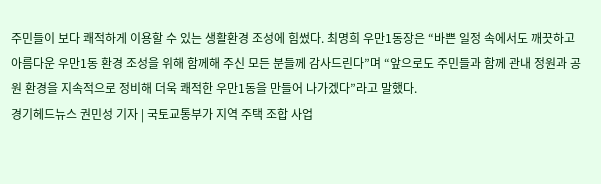주민들이 보다 쾌적하게 이용할 수 있는 생활환경 조성에 힘썼다. 최명희 우만1동장은 “바쁜 일정 속에서도 깨끗하고 아름다운 우만1동 환경 조성을 위해 함께해 주신 모든 분들께 감사드린다”며 “앞으로도 주민들과 함께 관내 정원과 공원 환경을 지속적으로 정비해 더욱 쾌적한 우만1동을 만들어 나가겠다”라고 말했다.
경기헤드뉴스 권민성 기자 | 국토교통부가 지역 주택 조합 사업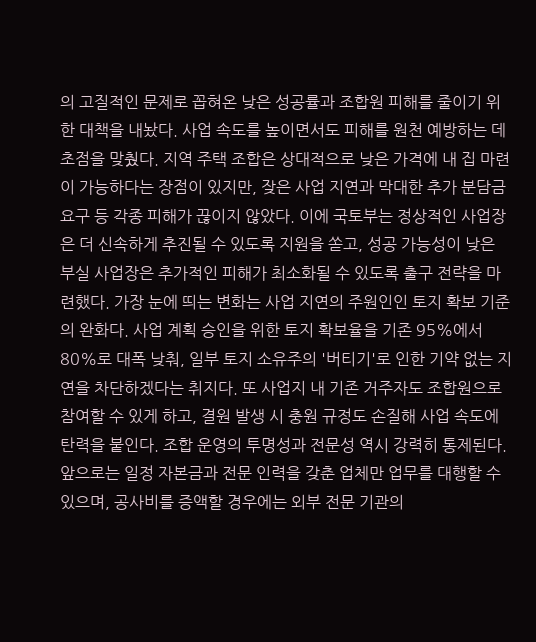의 고질적인 문제로 꼽혀온 낮은 성공률과 조합원 피해를 줄이기 위한 대책을 내놨다. 사업 속도를 높이면서도 피해를 원천 예방하는 데 초점을 맞췄다. 지역 주택 조합은 상대적으로 낮은 가격에 내 집 마련이 가능하다는 장점이 있지만, 잦은 사업 지연과 막대한 추가 분담금 요구 등 각종 피해가 끊이지 않았다. 이에 국토부는 정상적인 사업장은 더 신속하게 추진될 수 있도록 지원을 쏟고, 성공 가능성이 낮은 부실 사업장은 추가적인 피해가 최소화될 수 있도록 출구 전략을 마련했다. 가장 눈에 띄는 변화는 사업 지연의 주원인인 토지 확보 기준의 완화다. 사업 계획 승인을 위한 토지 확보율을 기존 95%에서 80%로 대폭 낮춰, 일부 토지 소유주의 '버티기'로 인한 기약 없는 지연을 차단하겠다는 취지다. 또 사업지 내 기존 거주자도 조합원으로 참여할 수 있게 하고, 결원 발생 시 충원 규정도 손질해 사업 속도에 탄력을 붙인다. 조합 운영의 투명성과 전문성 역시 강력히 통제된다. 앞으로는 일정 자본금과 전문 인력을 갖춘 업체만 업무를 대행할 수 있으며, 공사비를 증액할 경우에는 외부 전문 기관의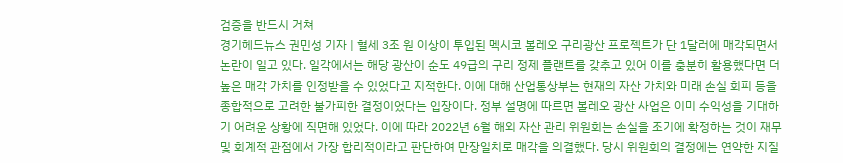검증을 반드시 거쳐
경기헤드뉴스 권민성 기자 | 혈세 3조 원 이상이 투입된 멕시코 볼레오 구리광산 프로젝트가 단 1달러에 매각되면서 논란이 일고 있다. 일각에서는 해당 광산이 순도 49급의 구리 정제 플랜트를 갖추고 있어 이를 충분히 활용했다면 더 높은 매각 가치를 인정받을 수 있었다고 지적한다. 이에 대해 산업통상부는 현재의 자산 가치와 미래 손실 회피 등을 종합적으로 고려한 불가피한 결정이었다는 입장이다. 정부 설명에 따르면 볼레오 광산 사업은 이미 수익성을 기대하기 어려운 상황에 직면해 있었다. 이에 따라 2022년 6월 해외 자산 관리 위원회는 손실을 조기에 확정하는 것이 재무 및 회계적 관점에서 가장 합리적이라고 판단하여 만장일치로 매각을 의결했다. 당시 위원회의 결정에는 연약한 지질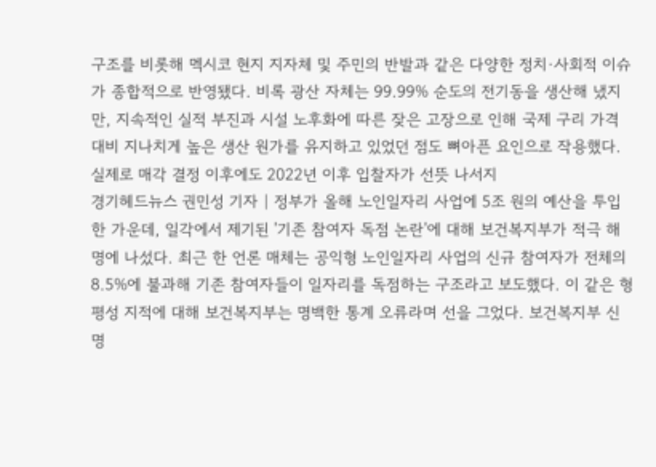구조를 비롯해 멕시코 현지 지자체 및 주민의 반발과 같은 다양한 정치·사회적 이슈가 종합적으로 반영됐다. 비록 광산 자체는 99.99% 순도의 전기동을 생산해 냈지만, 지속적인 실적 부진과 시설 노후화에 따른 잦은 고장으로 인해 국제 구리 가격 대비 지나치게 높은 생산 원가를 유지하고 있었던 점도 뼈아픈 요인으로 작용했다. 실제로 매각 결정 이후에도 2022년 이후 입찰자가 선뜻 나서지
경기헤드뉴스 권민성 기자 | 정부가 올해 노인일자리 사업에 5조 원의 예산을 투입한 가운데, 일각에서 제기된 '기존 참여자 독점 논란'에 대해 보건복지부가 적극 해명에 나섰다. 최근 한 언론 매체는 공익형 노인일자리 사업의 신규 참여자가 전체의 8.5%에 불과해 기존 참여자들이 일자리를 독점하는 구조라고 보도했다. 이 같은 형평성 지적에 대해 보건복지부는 명백한 통계 오류라며 선을 그었다. 보건복지부 신명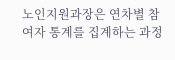노인지원과장은 연차별 참여자 통계를 집계하는 과정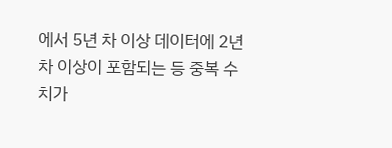에서 5년 차 이상 데이터에 2년 차 이상이 포함되는 등 중복 수치가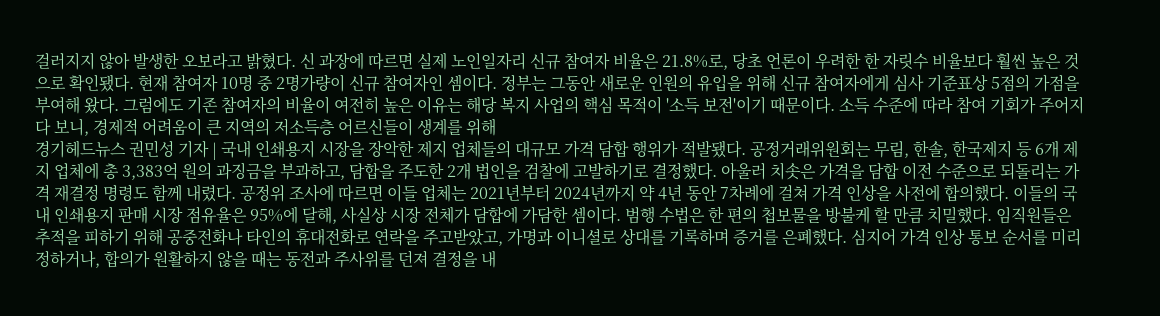걸러지지 않아 발생한 오보라고 밝혔다. 신 과장에 따르면 실제 노인일자리 신규 참여자 비율은 21.8%로, 당초 언론이 우려한 한 자릿수 비율보다 훨씬 높은 것으로 확인됐다. 현재 참여자 10명 중 2명가량이 신규 참여자인 셈이다. 정부는 그동안 새로운 인원의 유입을 위해 신규 참여자에게 심사 기준표상 5점의 가점을 부여해 왔다. 그럼에도 기존 참여자의 비율이 여전히 높은 이유는 해당 복지 사업의 핵심 목적이 '소득 보전'이기 때문이다. 소득 수준에 따라 참여 기회가 주어지다 보니, 경제적 어려움이 큰 지역의 저소득층 어르신들이 생계를 위해
경기헤드뉴스 권민성 기자 | 국내 인쇄용지 시장을 장악한 제지 업체들의 대규모 가격 담합 행위가 적발됐다. 공정거래위원회는 무림, 한솔, 한국제지 등 6개 제지 업체에 총 3,383억 원의 과징금을 부과하고, 담합을 주도한 2개 법인을 검찰에 고발하기로 결정했다. 아울러 치솟은 가격을 담합 이전 수준으로 되돌리는 가격 재결정 명령도 함께 내렸다. 공정위 조사에 따르면 이들 업체는 2021년부터 2024년까지 약 4년 동안 7차례에 걸쳐 가격 인상을 사전에 합의했다. 이들의 국내 인쇄용지 판매 시장 점유율은 95%에 달해, 사실상 시장 전체가 담합에 가담한 셈이다. 범행 수법은 한 편의 첩보물을 방불케 할 만큼 치밀했다. 임직원들은 추적을 피하기 위해 공중전화나 타인의 휴대전화로 연락을 주고받았고, 가명과 이니셜로 상대를 기록하며 증거를 은폐했다. 심지어 가격 인상 통보 순서를 미리 정하거나, 합의가 원활하지 않을 때는 동전과 주사위를 던져 결정을 내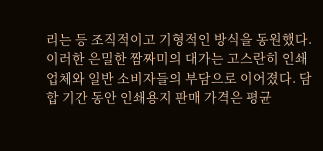리는 등 조직적이고 기형적인 방식을 동원했다. 이러한 은밀한 짬짜미의 대가는 고스란히 인쇄 업체와 일반 소비자들의 부담으로 이어졌다. 담합 기간 동안 인쇄용지 판매 가격은 평균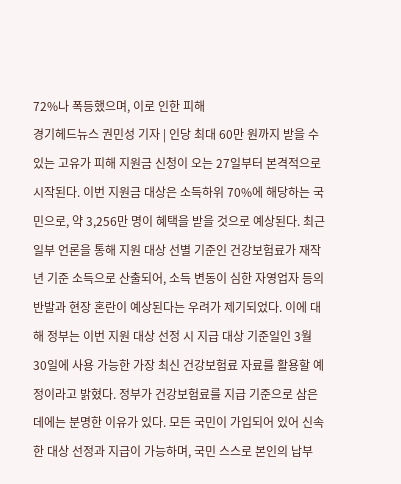72%나 폭등했으며, 이로 인한 피해
경기헤드뉴스 권민성 기자 | 인당 최대 60만 원까지 받을 수 있는 고유가 피해 지원금 신청이 오는 27일부터 본격적으로 시작된다. 이번 지원금 대상은 소득하위 70%에 해당하는 국민으로, 약 3,256만 명이 혜택을 받을 것으로 예상된다. 최근 일부 언론을 통해 지원 대상 선별 기준인 건강보험료가 재작년 기준 소득으로 산출되어, 소득 변동이 심한 자영업자 등의 반발과 현장 혼란이 예상된다는 우려가 제기되었다. 이에 대해 정부는 이번 지원 대상 선정 시 지급 대상 기준일인 3월 30일에 사용 가능한 가장 최신 건강보험료 자료를 활용할 예정이라고 밝혔다. 정부가 건강보험료를 지급 기준으로 삼은 데에는 분명한 이유가 있다. 모든 국민이 가입되어 있어 신속한 대상 선정과 지급이 가능하며, 국민 스스로 본인의 납부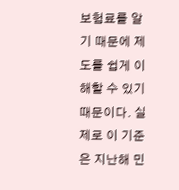보험료를 알기 때문에 제도를 쉽게 이해할 수 있기 때문이다. 실제로 이 기준은 지난해 민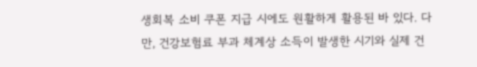생회복 소비 쿠폰 지급 시에도 원활하게 활용된 바 있다. 다만, 건강보험료 부과 체계상 소득이 발생한 시기와 실제 건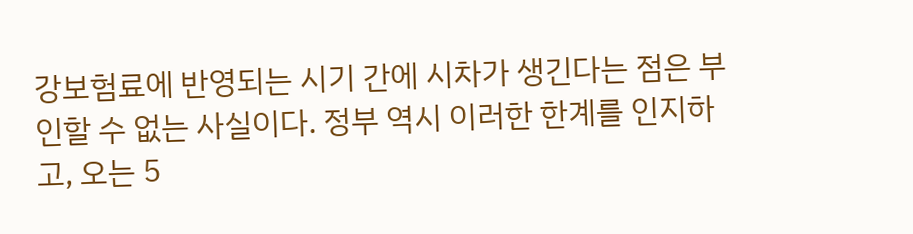강보험료에 반영되는 시기 간에 시차가 생긴다는 점은 부인할 수 없는 사실이다. 정부 역시 이러한 한계를 인지하고, 오는 5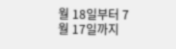월 18일부터 7월 17일까지